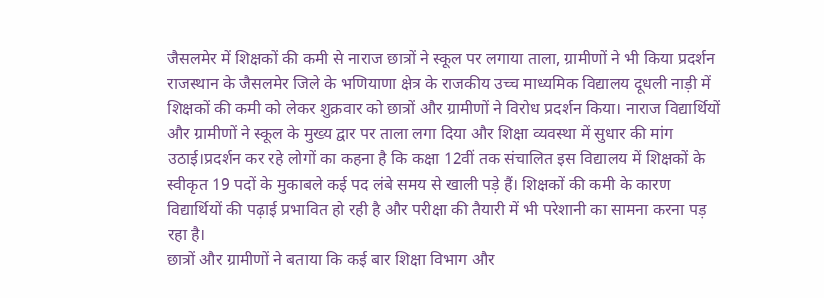जैसलमेर में शिक्षकों की कमी से नाराज छात्रों ने स्कूल पर लगाया ताला, ग्रामीणों ने भी किया प्रदर्शन
राजस्थान के जैसलमेर जिले के भणियाणा क्षेत्र के राजकीय उच्च माध्यमिक विद्यालय दूधली नाड़ी में शिक्षकों की कमी को लेकर शुक्रवार को छात्रों और ग्रामीणों ने विरोध प्रदर्शन किया। नाराज विद्यार्थियों और ग्रामीणों ने स्कूल के मुख्य द्वार पर ताला लगा दिया और शिक्षा व्यवस्था में सुधार की मांग उठाई।प्रदर्शन कर रहे लोगों का कहना है कि कक्षा 12वीं तक संचालित इस विद्यालय में शिक्षकों के स्वीकृत 19 पदों के मुकाबले कई पद लंबे समय से खाली पड़े हैं। शिक्षकों की कमी के कारण विद्यार्थियों की पढ़ाई प्रभावित हो रही है और परीक्षा की तैयारी में भी परेशानी का सामना करना पड़ रहा है।
छात्रों और ग्रामीणों ने बताया कि कई बार शिक्षा विभाग और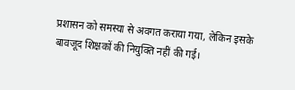प्रशासन को समस्या से अवगत कराया गया, लेकिन इसके बावजूद शिक्षकों की नियुक्ति नहीं की गई।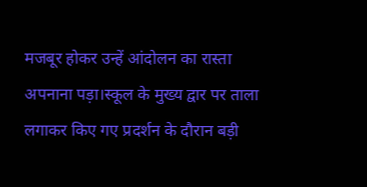मजबूर होकर उन्हें आंदोलन का रास्ता अपनाना पड़ा।स्कूल के मुख्य द्वार पर ताला लगाकर किए गए प्रदर्शन के दौरान बड़ी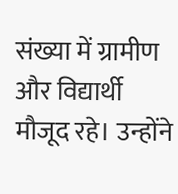संख्या में ग्रामीण और विद्यार्थी मौजूद रहे। उन्होंने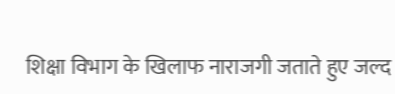शिक्षा विभाग के खिलाफ नाराजगी जताते हुए जल्द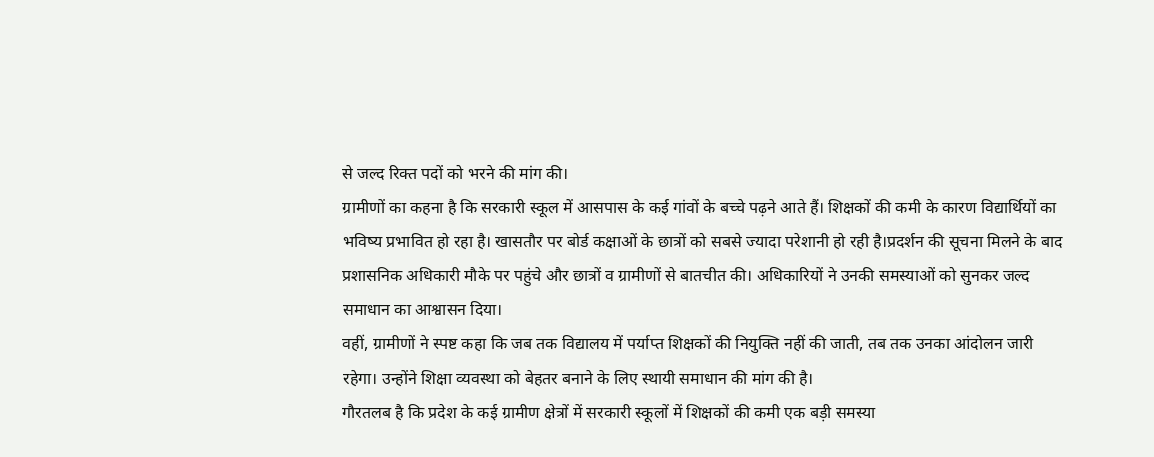से जल्द रिक्त पदों को भरने की मांग की।
ग्रामीणों का कहना है कि सरकारी स्कूल में आसपास के कई गांवों के बच्चे पढ़ने आते हैं। शिक्षकों की कमी के कारण विद्यार्थियों का भविष्य प्रभावित हो रहा है। खासतौर पर बोर्ड कक्षाओं के छात्रों को सबसे ज्यादा परेशानी हो रही है।प्रदर्शन की सूचना मिलने के बाद प्रशासनिक अधिकारी मौके पर पहुंचे और छात्रों व ग्रामीणों से बातचीत की। अधिकारियों ने उनकी समस्याओं को सुनकर जल्द समाधान का आश्वासन दिया।
वहीं, ग्रामीणों ने स्पष्ट कहा कि जब तक विद्यालय में पर्याप्त शिक्षकों की नियुक्ति नहीं की जाती, तब तक उनका आंदोलन जारी रहेगा। उन्होंने शिक्षा व्यवस्था को बेहतर बनाने के लिए स्थायी समाधान की मांग की है।
गौरतलब है कि प्रदेश के कई ग्रामीण क्षेत्रों में सरकारी स्कूलों में शिक्षकों की कमी एक बड़ी समस्या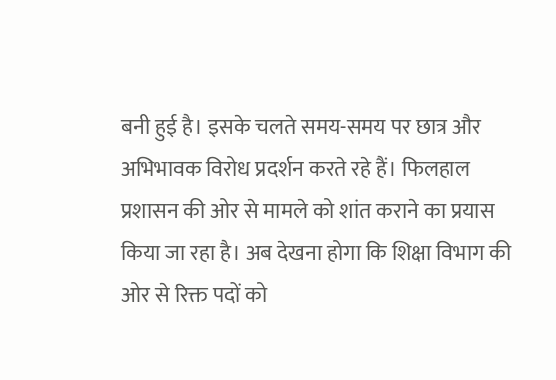बनी हुई है। इसके चलते समय-समय पर छात्र और अभिभावक विरोध प्रदर्शन करते रहे हैं। फिलहाल प्रशासन की ओर से मामले को शांत कराने का प्रयास किया जा रहा है। अब देखना होगा कि शिक्षा विभाग की ओर से रिक्त पदों को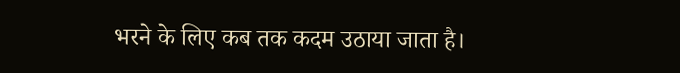भरने के लिए कब तक कदम उठाया जाता है।